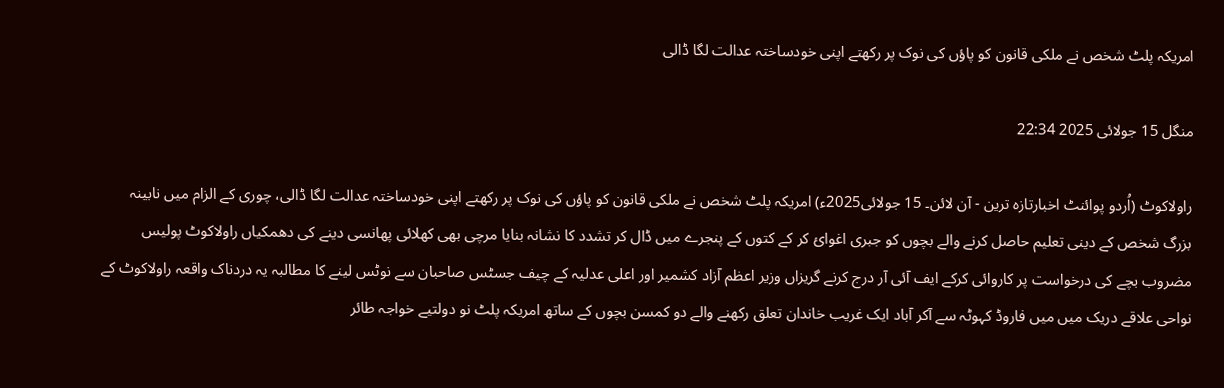امریکہ پلٹ شخص نے ملکی قانون کو پاؤں کی نوک پر رکھتے اپنی خودساختہ عدالت لگا ڈالی

منگل 15 جولائی 2025 22:34

راولاکوٹ (اُردو پوائنٹ اخبارتازہ ترین - آن لائن۔ 15 جولائی2025ء) امریکہ پلٹ شخص نے ملکی قانون کو پاؤں کی نوک پر رکھتے اپنی خودساختہ عدالت لگا ڈالی، چوری کے الزام میں نابینہ بزرگ شخص کے دینی تعلیم حاصل کرنے والے بچوں کو جبری اغوائ کر کے کتوں کے پنجرے میں ڈال کر تشدد کا نشانہ بنایا مرچی بھی کھلائی پھانسی دینے کی دھمکیاں راولاکوٹ پولیس مضروب بچے کی درخواست پر کاروائی کرکے ایف آئی آر درج کرنے گریزاں وزیر اعظم آزاد کشمیر اور اعلی عدلیہ کے چیف جسٹس صاحبان سے نوٹس لینے کا مطالبہ یہ دردناک واقعہ راولاکوٹ کے نواحی علاقے دریک میں میں فاروڈ کہوٹہ سے آکر آباد ایک غریب خاندان تعلق رکھنے والے دو کمسن بچوں کے ساتھ امریکہ پلٹ نو دولتیے خواجہ طائر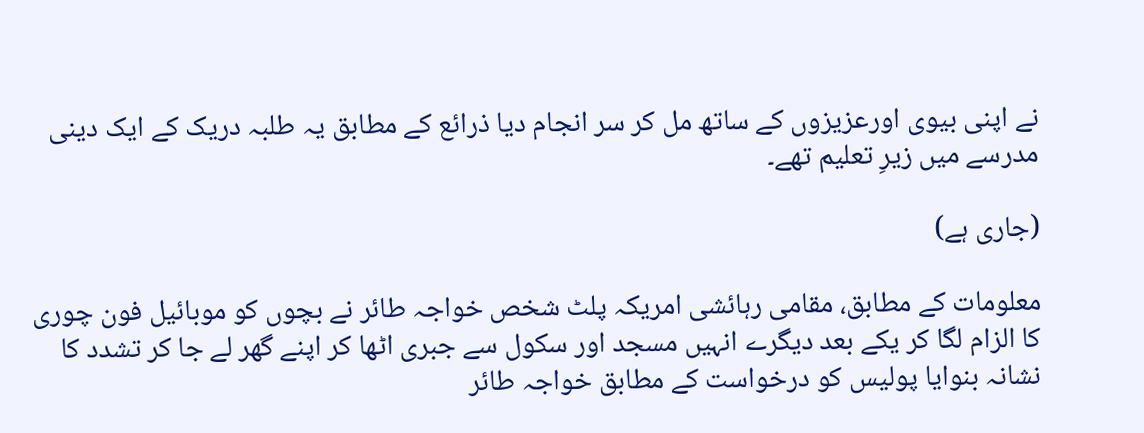نے اپنی بیوی اورعزیزوں کے ساتھ مل کر سر انجام دیا ذرائع کے مطابق یہ طلبہ دریک کے ایک دینی مدرسے میں زیرِ تعلیم تھے۔

(جاری ہے)

معلومات کے مطابق، مقامی رہائشی امریکہ پلٹ شخص خواجہ طائر نے بچوں کو موبائیل فون چوری کا الزام لگا کر یکے بعد دیگرے انہیں مسجد اور سکول سے جبری اٹھا کر اپنے گھر لے جا کر تشدد کا نشانہ بنوایا پولیس کو درخواست کے مطابق خواجہ طائر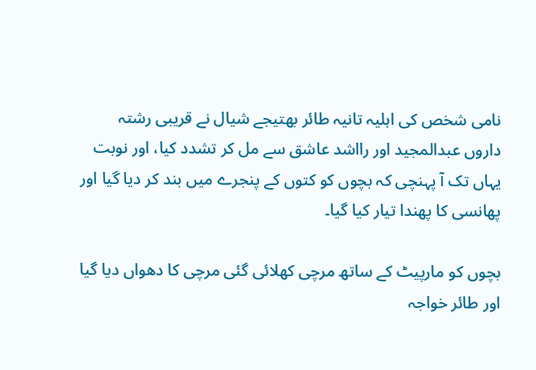نامی شخص کی اہلیہ تانیہ طائر بھتیجے شیال نے قریبی رشتہ داروں عبدالمجید اور رااشد عاشق سے مل کر تشدد کیا، اور نوبت یہاں تک آ پہنچی کہ بچوں کو کتوں کے پنجرے میں بند کر دیا گیا اور پھانسی کا پھندا تیار کیا گیا۔

بچوں کو مارپیٹ کے ساتھ مرچی کھلائی گئی مرچی کا دھواں دیا گیا اور طائر خواجہ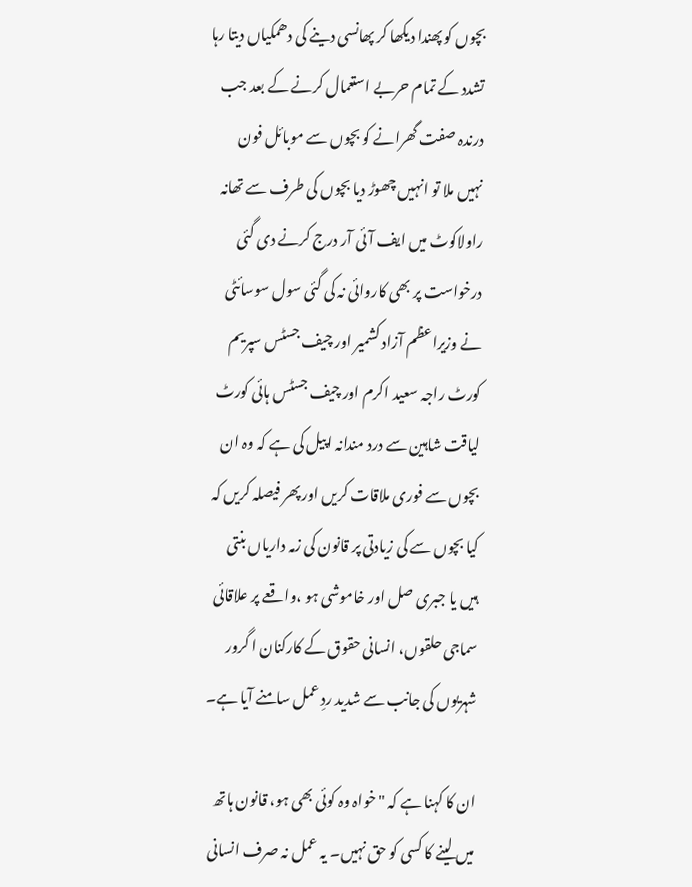بچوں کو پھندا دیکھا کر پھانسی دینے کی دھمکیاں دیتا رہا تشدد کے تمام حربے استعمال کرنے کے بعد جب درندہ صفت گھرانے کو بچوں سے موبائل فون نہیں ملا تو انہیں چھوڑ دیا بچوں کی طرف سے تھانہ راولاکوٹ میں ایف آئی آر درج کرنے دی گئی درخواست پر بھی کاروائی نہ کی گئی سول سوسائٹی نے وزیراعظم آزاد کشمیر اور چیف جسٹس سپریم کورٹ راجہ سعید اکرم اور چیف جسٹس ہائی کورٹ لیاقت شاہین سے درد مندانہ اپیل کی ہے کہ وہ ان بچوں سے فوری ملاقات کریں اور پھر فیصلہ کریں کہ کیا بچوں سے کی زیادتی پر قانون کی زمہ داریاں بنتی ہیں یا جبری صل اور خاموشی ہو ،واقعے پر علاقائی سماجی حلقوں، انسانی حقوق کے کارکنان ا گرور شہریوں کی جانب سے شدید ردِ عمل سامنے آیا ہے۔

ان کا کہنا ہے کہ "خواہ وہ کوئی بھی ہو، قانون ہاتھ میں لینے کا کسی کو حق نہیں۔ یہ عمل نہ صرف انسانی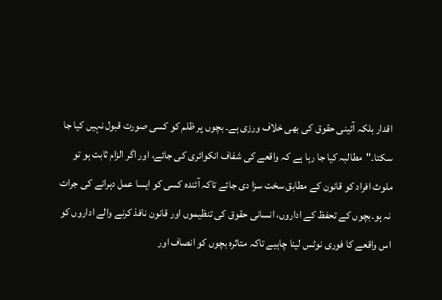اقدار بلکہ آئینی حقوق کی بھی خلاف ورزی ہے۔ بچوں پر ظلم کو کسی صورت قبول نہیں کیا جا سکتا۔"مطالبہ کیا جا رہا ہے کہ واقعے کی شفاف انکوائری کی جائے، اور اگر الزام ثابت ہو تو ملوث افراد کو قانون کے مطابق سخت سزا دی جائے تاکہ آئندہ کسی کو ایسا عمل دہرانے کی جرات نہ ہو۔بچوں کے تحفظ کے اداروں، انسانی حقوق کی تنظیموں اور قانون نافذ کرنے والے اداروں کو اس واقعے کا فوری نوٹس لینا چاہیے تاکہ متاثرہ بچوں کو انصاف اور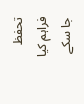تحفظ فراہم کیا جا سکے